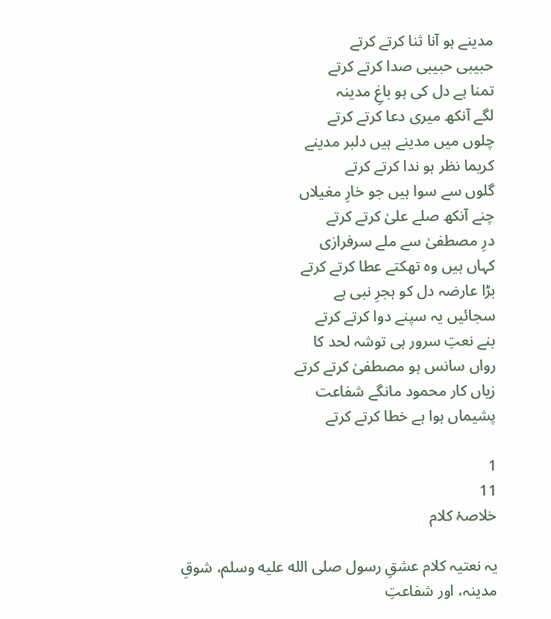مدینے ہو آنا ثنا کرتے کرتے
حبیبی حبیبی صدا کرتے کرتے
تمنا ہے دل کی ہو باغِ مدینہ
لگے آنکھ میری دعا کرتے کرتے
چلوں میں مدینے ہیں دلبر مدینے
کریما نظر ہو ندا کرتے کرتے
گلوں سے سوا ہیں جو خارِ مغیلاں
چنے آنکھ صلے علیٰ کرتے کرتے
درِ مصطفیٰ سے ملے سرفرازی
کہاں ہیں وہ تھکتے عطا کرتے کرتے
بڑا عارضہ دل کو ہجرِ نبی ہے
سجائیں یہ سپنے دوا کرتے کرتے
بنے نعتِ سرور ہی توشہ لحد کا
رواں سانس ہو مصطفیٰ کرتے کرتے
زیاں کار محمود مانگے شفاعت
پشیماں ہوا ہے خطا کرتے کرتے

1
11
خلاصۂ کلام

یہ نعتیہ کلام عشقِ رسول صلى الله عليه وسلم، شوقِ مدینہ، اور شفاعتِ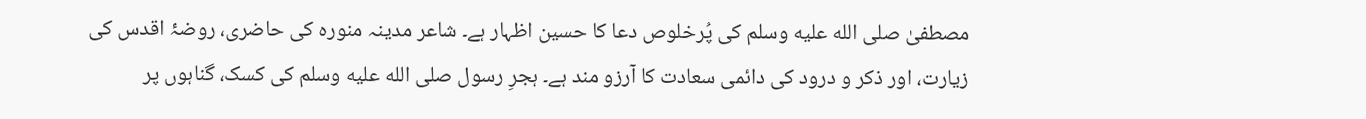مصطفیٰ صلى الله عليه وسلم کی پُرخلوص دعا کا حسین اظہار ہے۔ شاعر مدینہ منورہ کی حاضری، روضۂ اقدس کی زیارت، اور ذکر و درود کی دائمی سعادت کا آرزو مند ہے۔ ہجرِ رسول صلى الله عليه وسلم کی کسک، گناہوں پر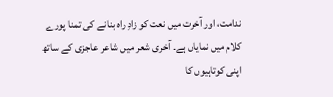ندامت، اور آخرت میں نعت کو زادِ راہ بنانے کی تمنا پورے کلام میں نمایاں ہے۔ آخری شعر میں شاعر عاجزی کے ساتھ اپنی کوتاہیوں کا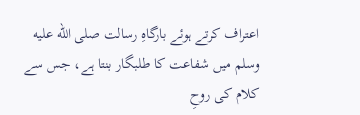اعتراف کرتے ہوئے بارگاہِ رسالت صلى الله عليه وسلم میں شفاعت کا طلبگار بنتا ہے، جس سے کلام کی روحِ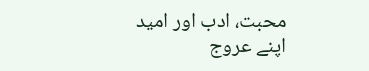محبت، ادب اور امید اپنے عروج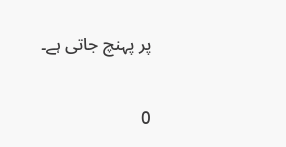پر پہنچ جاتی ہے۔

0